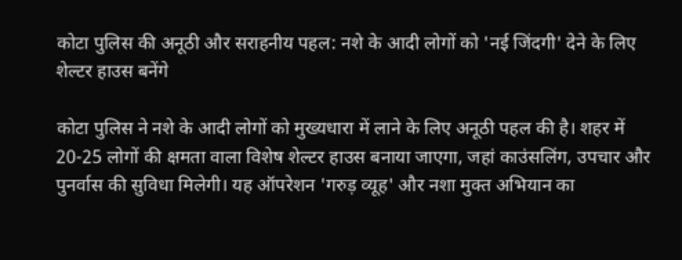कोटा पुलिस की अनूठी और सराहनीय पहल: नशे के आदी लोगों को 'नई जिंदगी' देने के लिए शेल्टर हाउस बनेंगे

कोटा पुलिस ने नशे के आदी लोगों को मुख्यधारा में लाने के लिए अनूठी पहल की है। शहर में 20-25 लोगों की क्षमता वाला विशेष शेल्टर हाउस बनाया जाएगा, जहां काउंसलिंग, उपचार और पुनर्वास की सुविधा मिलेगी। यह ऑपरेशन 'गरुड़ व्यूह' और नशा मुक्त अभियान का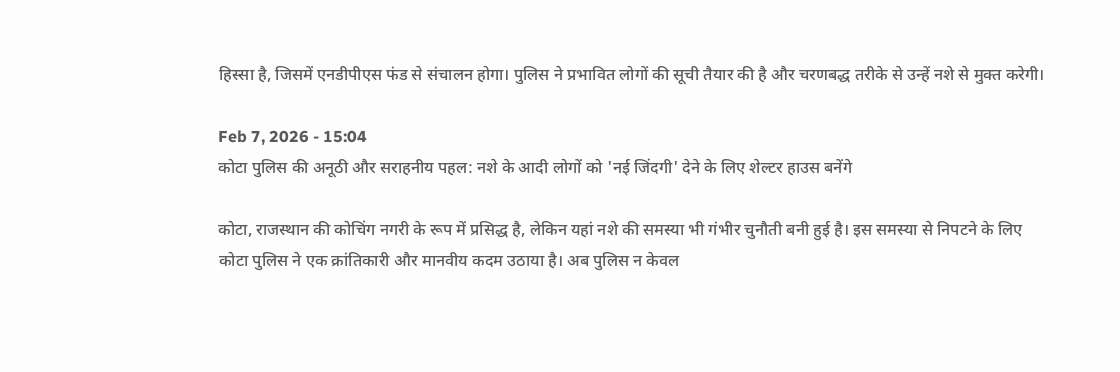हिस्सा है, जिसमें एनडीपीएस फंड से संचालन होगा। पुलिस ने प्रभावित लोगों की सूची तैयार की है और चरणबद्ध तरीके से उन्हें नशे से मुक्त करेगी।

Feb 7, 2026 - 15:04
कोटा पुलिस की अनूठी और सराहनीय पहल: नशे के आदी लोगों को 'नई जिंदगी' देने के लिए शेल्टर हाउस बनेंगे

कोटा, राजस्थान की कोचिंग नगरी के रूप में प्रसिद्ध है, लेकिन यहां नशे की समस्या भी गंभीर चुनौती बनी हुई है। इस समस्या से निपटने के लिए कोटा पुलिस ने एक क्रांतिकारी और मानवीय कदम उठाया है। अब पुलिस न केवल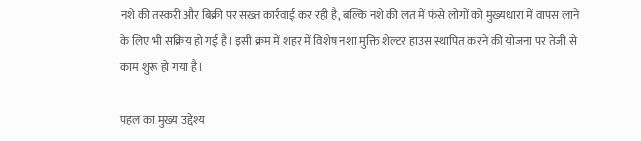नशे की तस्करी और बिक्री पर सख्त कार्रवाई कर रही है, बल्कि नशे की लत में फंसे लोगों को मुख्यधारा में वापस लाने के लिए भी सक्रिय हो गई है। इसी क्रम में शहर में विशेष नशा मुक्ति शेल्टर हाउस स्थापित करने की योजना पर तेजी से काम शुरू हो गया है।

पहल का मुख्य उद्देश्य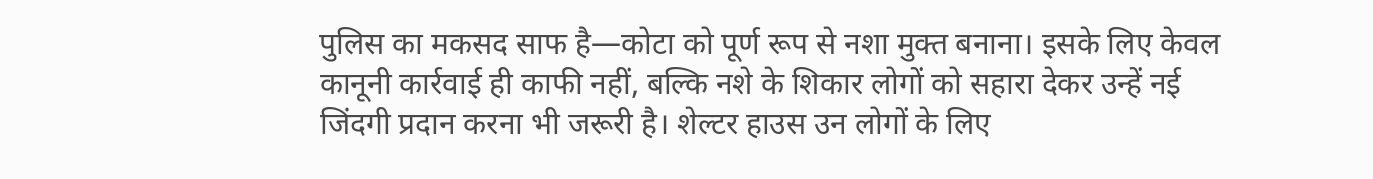पुलिस का मकसद साफ है—कोटा को पूर्ण रूप से नशा मुक्त बनाना। इसके लिए केवल कानूनी कार्रवाई ही काफी नहीं, बल्कि नशे के शिकार लोगों को सहारा देकर उन्हें नई जिंदगी प्रदान करना भी जरूरी है। शेल्टर हाउस उन लोगों के लिए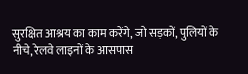सुरक्षित आश्रय का काम करेंगे, जो सड़कों, पुलियों के नीचे, रेलवे लाइनों के आसपास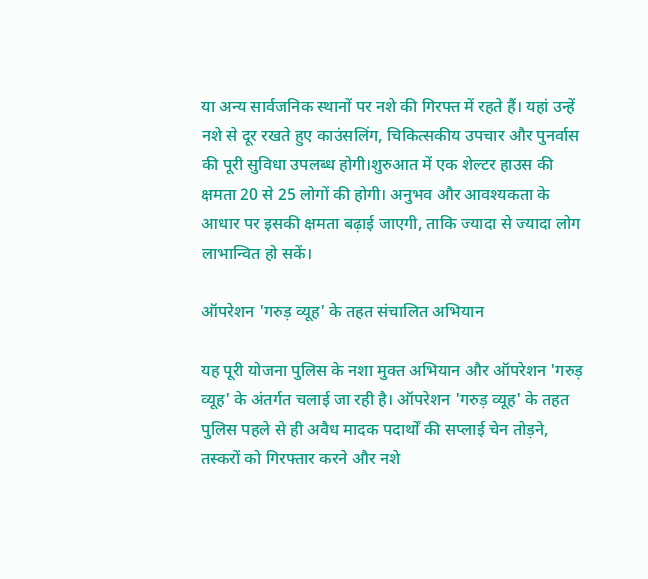या अन्य सार्वजनिक स्थानों पर नशे की गिरफ्त में रहते हैं। यहां उन्हें नशे से दूर रखते हुए काउंसलिंग, चिकित्सकीय उपचार और पुनर्वास की पूरी सुविधा उपलब्ध होगी।शुरुआत में एक शेल्टर हाउस की क्षमता 20 से 25 लोगों की होगी। अनुभव और आवश्यकता के आधार पर इसकी क्षमता बढ़ाई जाएगी, ताकि ज्यादा से ज्यादा लोग लाभान्वित हो सकें।

ऑपरेशन 'गरुड़ व्यूह' के तहत संचालित अभियान

यह पूरी योजना पुलिस के नशा मुक्त अभियान और ऑपरेशन 'गरुड़ व्यूह' के अंतर्गत चलाई जा रही है। ऑपरेशन 'गरुड़ व्यूह' के तहत पुलिस पहले से ही अवैध मादक पदार्थों की सप्लाई चेन तोड़ने, तस्करों को गिरफ्तार करने और नशे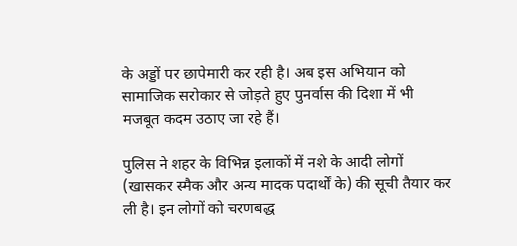के अड्डों पर छापेमारी कर रही है। अब इस अभियान को सामाजिक सरोकार से जोड़ते हुए पुनर्वास की दिशा में भी मजबूत कदम उठाए जा रहे हैं।

पुलिस ने शहर के विभिन्न इलाकों में नशे के आदी लोगों (खासकर स्मैक और अन्य मादक पदार्थों के) की सूची तैयार कर ली है। इन लोगों को चरणबद्ध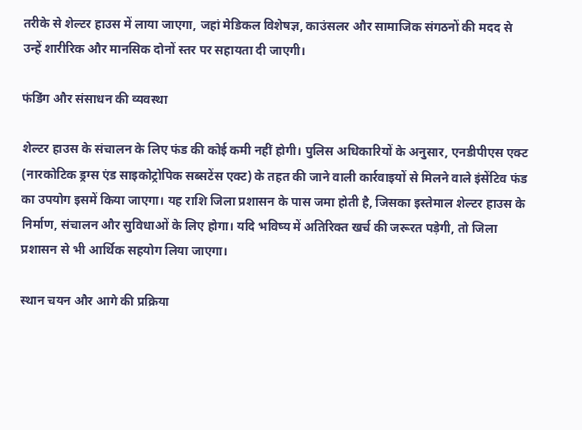तरीके से शेल्टर हाउस में लाया जाएगा, जहां मेडिकल विशेषज्ञ, काउंसलर और सामाजिक संगठनों की मदद से उन्हें शारीरिक और मानसिक दोनों स्तर पर सहायता दी जाएगी।

फंडिंग और संसाधन की व्यवस्था

शेल्टर हाउस के संचालन के लिए फंड की कोई कमी नहीं होगी। पुलिस अधिकारियों के अनुसार, एनडीपीएस एक्ट (नारकोटिक ड्रग्स एंड साइकोट्रोपिक सब्सटेंस एक्ट) के तहत की जाने वाली कार्रवाइयों से मिलने वाले इंसेंटिव फंड का उपयोग इसमें किया जाएगा। यह राशि जिला प्रशासन के पास जमा होती है, जिसका इस्तेमाल शेल्टर हाउस के निर्माण, संचालन और सुविधाओं के लिए होगा। यदि भविष्य में अतिरिक्त खर्च की जरूरत पड़ेगी, तो जिला प्रशासन से भी आर्थिक सहयोग लिया जाएगा।

स्थान चयन और आगे की प्रक्रिया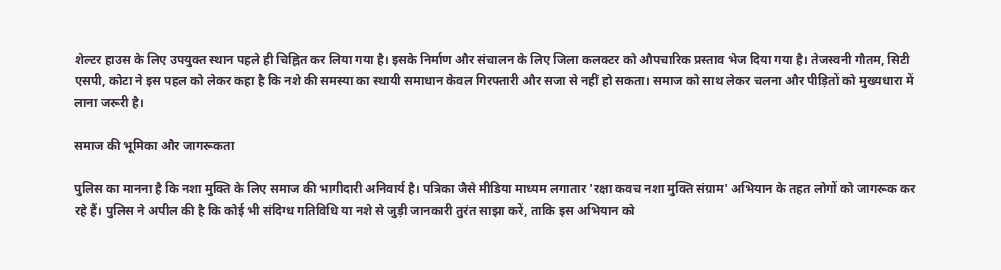शेल्टर हाउस के लिए उपयुक्त स्थान पहले ही चिह्नित कर लिया गया है। इसके निर्माण और संचालन के लिए जिला कलक्टर को औपचारिक प्रस्ताव भेज दिया गया है। तेजस्वनी गौतम, सिटी एसपी, कोटा ने इस पहल को लेकर कहा है कि नशे की समस्या का स्थायी समाधान केवल गिरफ्तारी और सजा से नहीं हो सकता। समाज को साथ लेकर चलना और पीड़ितों को मुख्यधारा में लाना जरूरी है।

समाज की भूमिका और जागरूकता

पुलिस का मानना है कि नशा मुक्ति के लिए समाज की भागीदारी अनिवार्य है। पत्रिका जैसे मीडिया माध्यम लगातार 'रक्षा कवच नशा मुक्ति संग्राम' अभियान के तहत लोगों को जागरूक कर रहे हैं। पुलिस ने अपील की है कि कोई भी संदिग्ध गतिविधि या नशे से जुड़ी जानकारी तुरंत साझा करें, ताकि इस अभियान को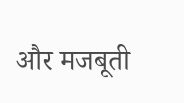और मजबूती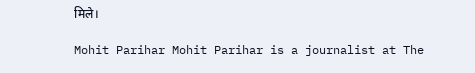मिले।

Mohit Parihar Mohit Parihar is a journalist at The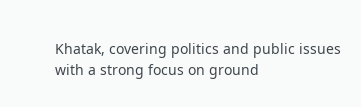Khatak, covering politics and public issues with a strong focus on ground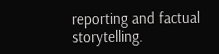reporting and factual storytelling.